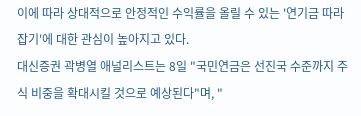이에 따라 상대적으로 안정적인 수익률을 올릴 수 있는 '연기금 따라잡기'에 대한 관심이 높아지고 있다.
대신증권 곽병열 애널리스트는 8일 "국민연금은 선진국 수준까지 주식 비중을 확대시킬 것으로 예상된다"며, "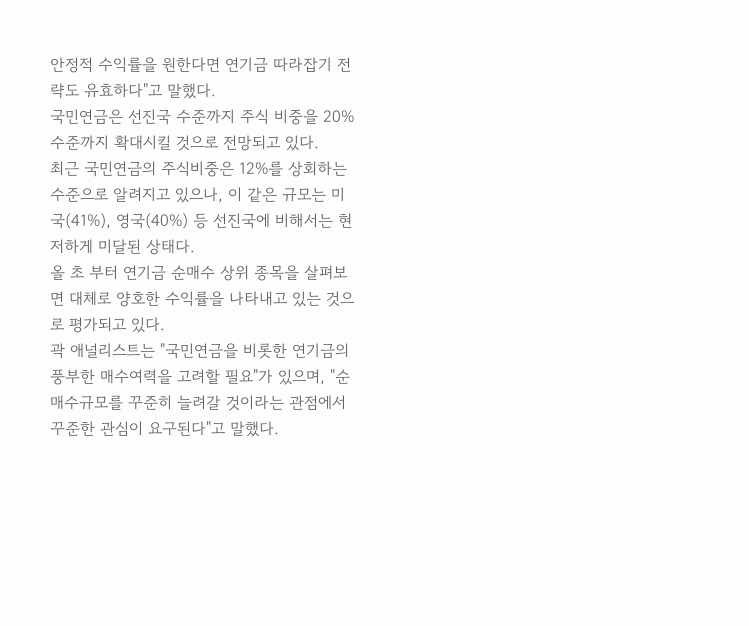안정적 수익률을 원한다면 연기금 따라잡기 전략도 유효하다"고 말했다.
국민연금은 선진국 수준까지 주식 비중을 20% 수준까지 확대시킬 것으로 전망되고 있다.
최근 국민연금의 주식비중은 12%를 상회하는 수준으로 알려지고 있으나, 이 같은 규모는 미국(41%), 영국(40%) 등 선진국에 비해서는 현저하게 미달된 상태다.
올 초 부터 연기금 순매수 상위 종목을 살펴보면 대체로 양호한 수익률을 나타내고 있는 것으로 평가되고 있다.
곽 애널리스트는 "국민연금을 비롯한 연기금의 풍부한 매수여력을 고려할 필요"가 있으며, "순매수규모를 꾸준히 늘려갈 것이라는 관점에서 꾸준한 관심이 요구된다"고 말했다.